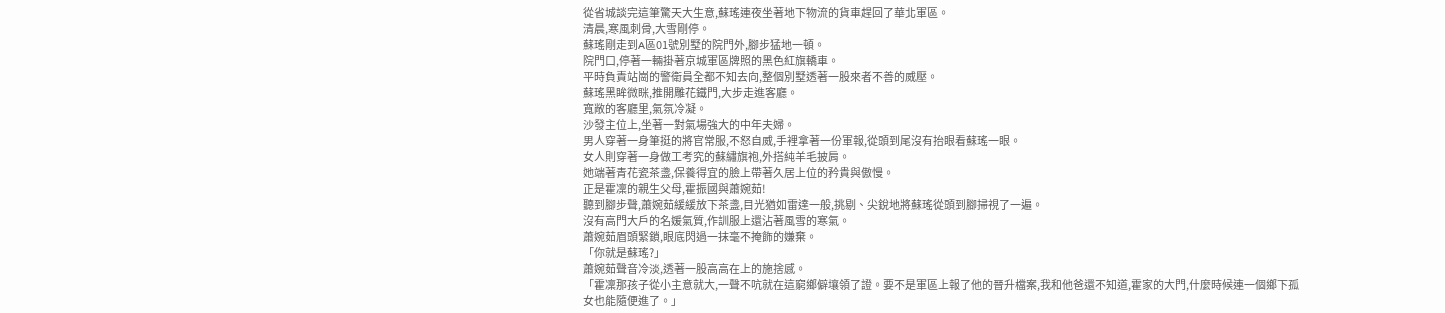從省城談完這筆驚天大生意,蘇瑤連夜坐著地下物流的貨車趕回了華北軍區。
清晨,寒風刺骨,大雪剛停。
蘇瑤剛走到A區01號別墅的院門外,腳步猛地一頓。
院門口,停著一輛掛著京城軍區牌照的黑色紅旗轎車。
平時負責站崗的警衛員全都不知去向,整個別墅透著一股來者不善的威壓。
蘇瑤黑眸微眯,推開雕花鐵門,大步走進客廳。
寬敞的客廳里,氣氛冷凝。
沙發主位上,坐著一對氣場強大的中年夫婦。
男人穿著一身筆挺的將官常服,不怒自威,手裡拿著一份軍報,從頭到尾沒有抬眼看蘇瑤一眼。
女人則穿著一身做工考究的蘇繡旗袍,外搭純羊毛披肩。
她端著青花瓷茶盞,保養得宜的臉上帶著久居上位的矜貴與傲慢。
正是霍凜的親生父母,霍振國與蕭婉茹!
聽到腳步聲,蕭婉茹緩緩放下茶盞,目光猶如雷達一般,挑剔、尖銳地將蘇瑤從頭到腳掃視了一遍。
沒有高門大戶的名媛氣質,作訓服上還沾著風雪的寒氣。
蕭婉茹眉頭緊鎖,眼底閃過一抹毫不掩飾的嫌棄。
「你就是蘇瑤?」
蕭婉茹聲音冷淡,透著一股高高在上的施捨感。
「霍凜那孩子從小主意就大,一聲不吭就在這窮鄉僻壤領了證。要不是軍區上報了他的晉升檔案,我和他爸還不知道,霍家的大門,什麼時候連一個鄉下孤女也能隨便進了。」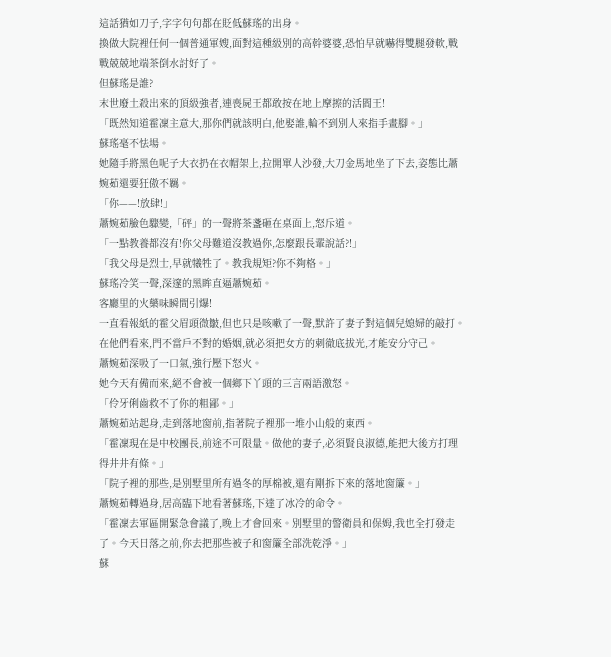這話猶如刀子,字字句句都在貶低蘇瑤的出身。
換做大院裡任何一個普通軍嫂,面對這種級別的高幹婆婆,恐怕早就嚇得雙腿發軟,戰戰兢兢地端茶倒水討好了。
但蘇瑤是誰?
末世廢土殺出來的頂級強者,連喪屍王都敢按在地上摩擦的活閻王!
「既然知道霍凜主意大,那你們就該明白,他娶誰,輪不到別人來指手畫腳。」
蘇瑤毫不怯場。
她隨手將黑色呢子大衣扔在衣帽架上,拉開單人沙發,大刀金馬地坐了下去,姿態比蕭婉茹還要狂傲不羈。
「你——!放肆!」
蕭婉茹臉色驟變,「砰」的一聲將茶盞砸在桌面上,怒斥道。
「一點教養都沒有!你父母難道沒教過你,怎麼跟長輩說話?!」
「我父母是烈士,早就犧牲了。教我規矩?你不夠格。」
蘇瑤冷笑一聲,深邃的黑眸直逼蕭婉茹。
客廳里的火藥味瞬間引爆!
一直看報紙的霍父眉頭微皺,但也只是咳嗽了一聲,默許了妻子對這個兒媳婦的敲打。
在他們看來,門不當戶不對的婚姻,就必須把女方的刺徹底拔光,才能安分守己。
蕭婉茹深吸了一口氣,強行壓下怒火。
她今天有備而來,絕不會被一個鄉下丫頭的三言兩語激怒。
「伶牙俐齒救不了你的粗鄙。」
蕭婉茹站起身,走到落地窗前,指著院子裡那一堆小山般的東西。
「霍凜現在是中校團長,前途不可限量。做他的妻子,必須賢良淑德,能把大後方打理得井井有條。」
「院子裡的那些,是別墅里所有過冬的厚棉被,還有剛拆下來的落地窗簾。」
蕭婉茹轉過身,居高臨下地看著蘇瑤,下達了冰冷的命令。
「霍凜去軍區開緊急會議了,晚上才會回來。別墅里的警衛員和保姆,我也全打發走了。今天日落之前,你去把那些被子和窗簾全部洗乾淨。」
蘇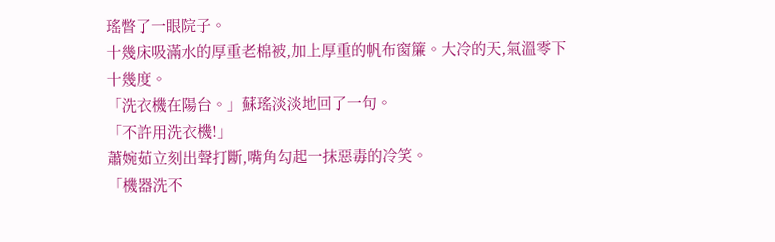瑤瞥了一眼院子。
十幾床吸滿水的厚重老棉被,加上厚重的帆布窗簾。大冷的天,氣溫零下十幾度。
「洗衣機在陽台。」蘇瑤淡淡地回了一句。
「不許用洗衣機!」
蕭婉茹立刻出聲打斷,嘴角勾起一抹惡毒的冷笑。
「機器洗不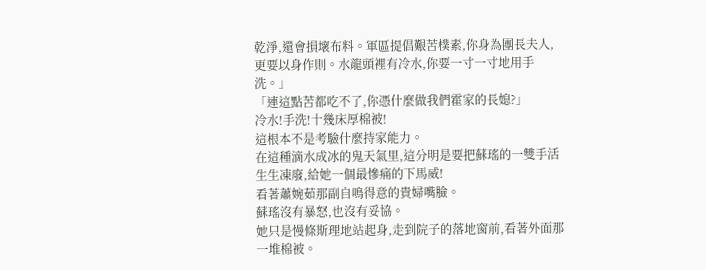乾淨,還會損壞布料。軍區提倡艱苦樸素,你身為團長夫人,更要以身作則。水龍頭裡有冷水,你要一寸一寸地用手洗。」
「連這點苦都吃不了,你憑什麼做我們霍家的長媳?」
冷水!手洗!十幾床厚棉被!
這根本不是考驗什麼持家能力。
在這種滴水成冰的鬼天氣里,這分明是要把蘇瑤的一雙手活生生凍廢,給她一個最慘痛的下馬威!
看著蕭婉茹那副自鳴得意的貴婦嘴臉。
蘇瑤沒有暴怒,也沒有妥協。
她只是慢條斯理地站起身,走到院子的落地窗前,看著外面那一堆棉被。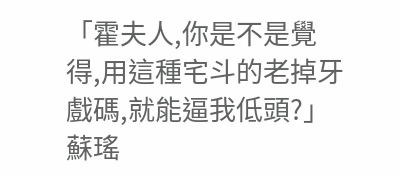「霍夫人,你是不是覺得,用這種宅斗的老掉牙戲碼,就能逼我低頭?」
蘇瑤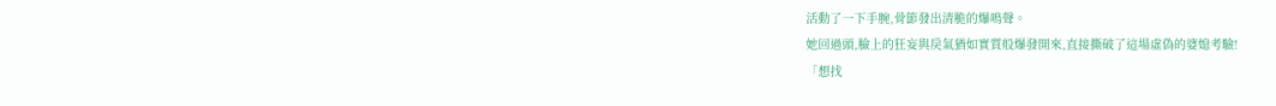活動了一下手腕,骨節發出清脆的爆鳴聲。
她回過頭,臉上的狂妄與戾氣猶如實質般爆發開來,直接撕破了這場虛偽的婆媳考驗!
「想找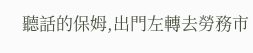聽話的保姆,出門左轉去勞務市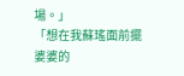場。」
「想在我蘇瑤面前擺婆婆的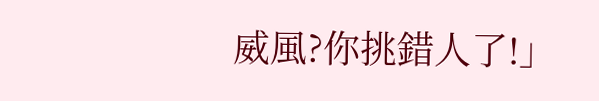威風?你挑錯人了!」